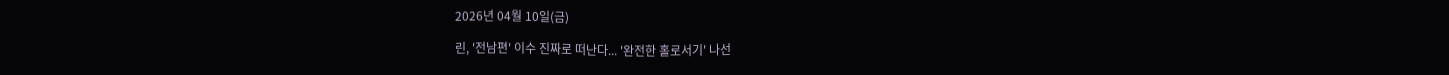2026년 04월 10일(금)

린, '전남편' 이수 진짜로 떠난다... '완전한 홀로서기' 나선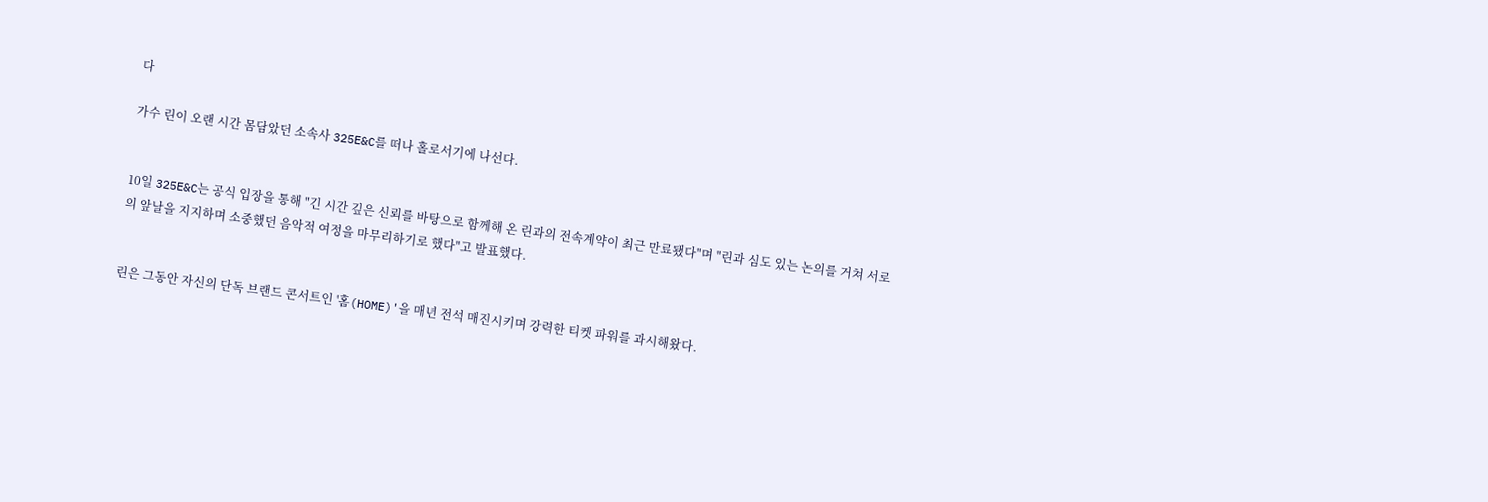다

가수 린이 오랜 시간 몸담았던 소속사 325E&C를 떠나 홀로서기에 나선다.


10일 325E&C는 공식 입장을 통해 "긴 시간 깊은 신뢰를 바탕으로 함께해 온 린과의 전속계약이 최근 만료됐다"며 "린과 심도 있는 논의를 거쳐 서로의 앞날을 지지하며 소중했던 음악적 여정을 마무리하기로 했다"고 발표했다.


린은 그동안 자신의 단독 브랜드 콘서트인 '홈(HOME)'을 매년 전석 매진시키며 강력한 티켓 파워를 과시해왔다.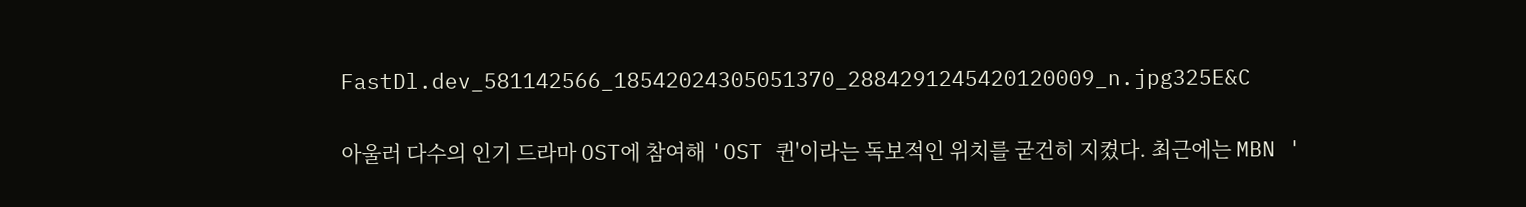FastDl.dev_581142566_18542024305051370_2884291245420120009_n.jpg325E&C


아울러 다수의 인기 드라마 OST에 참여해 'OST 퀸'이라는 독보적인 위치를 굳건히 지켰다. 최근에는 MBN '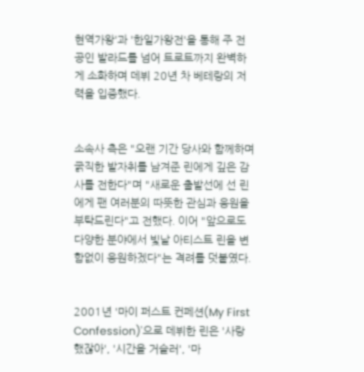현역가왕'과 '한일가왕전'을 통해 주 전공인 발라드를 넘어 트로트까지 완벽하게 소화하며 데뷔 20년 차 베테랑의 저력을 입증했다.


소속사 측은 "오랜 기간 당사와 함께하며 굵직한 발자취를 남겨준 린에게 깊은 감사를 전한다"며 "새로운 출발선에 선 린에게 팬 여러분의 따뜻한 관심과 응원을 부탁드린다"고 전했다. 이어 "앞으로도 다양한 분야에서 빛날 아티스트 린을 변함없이 응원하겠다"는 격려를 덧붙였다.


2001년 '마이 퍼스트 컨페션(My First Confession)'으로 데뷔한 린은 '사랑했잖아', '시간을 거슬러', '마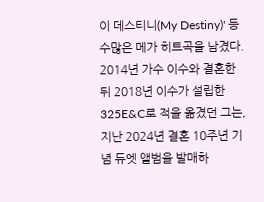이 데스티니(My Destiny)' 등 수많은 메가 히트곡을 남겼다. 2014년 가수 이수와 결혼한 뒤 2018년 이수가 설립한 325E&C로 적을 옮겼던 그는, 지난 2024년 결혼 10주년 기념 듀엣 앨범을 발매하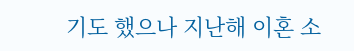기도 했으나 지난해 이혼 소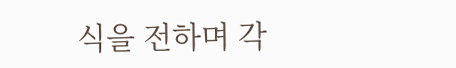식을 전하며 각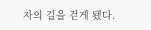자의 길을 걷게 됐다.